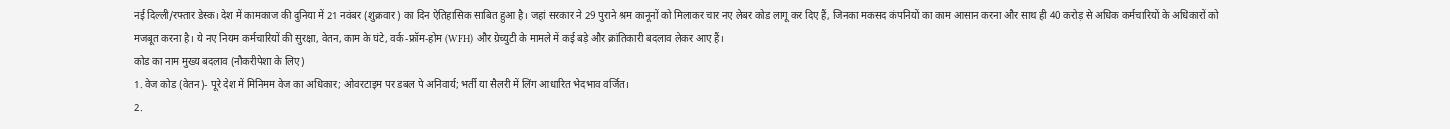नई दिल्ली/रफ्तार डेस्क। देश में कामकाज की दुनिया में 21 नवंबर (शुक्रवार) का दिन ऐतिहासिक साबित हुआ है। जहां सरकार ने 29 पुराने श्रम कानूनों को मिलाकर चार नए लेबर कोड लागू कर दिए हैं, जिनका मकसद कंपनियों का काम आसान करना और साथ ही 40 करोड़ से अधिक कर्मचारियों के अधिकारों को मजबूत करना है। ये नए नियम कर्मचारियों की सुरक्षा, वेतन, काम के घंटे, वर्क-फ्रॉम-होम (WFH) और ग्रेच्युटी के मामले में कई बड़े और क्रांतिकारी बदलाव लेकर आए हैं।
कोड का नाम मुख्य बदलाव (नौकरीपेशा के लिए)
1. वेज कोड (वेतन)- पूरे देश में मिनिमम वेज का अधिकार; ओवरटाइम पर डबल पे अनिवार्य; भर्ती या सैलरी में लिंग आधारित भेदभाव वर्जित।
2.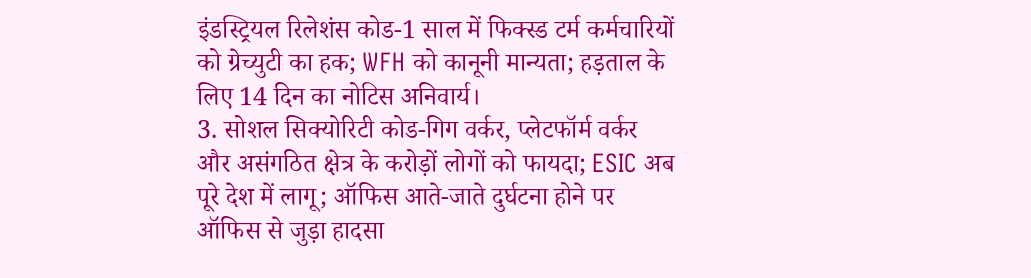इंडस्ट्रियल रिलेशंस कोड-1 साल में फिक्स्ड टर्म कर्मचारियों को ग्रेच्युटी का हक; WFH को कानूनी मान्यता; हड़ताल के लिए 14 दिन का नोटिस अनिवार्य।
3. सोशल सिक्योरिटी कोड-गिग वर्कर, प्लेटफॉर्म वर्कर और असंगठित क्षेत्र के करोड़ों लोगों को फायदा; ESIC अब पूरे देश में लागू; ऑफिस आते-जाते दुर्घटना होने पर ऑफिस से जुड़ा हादसा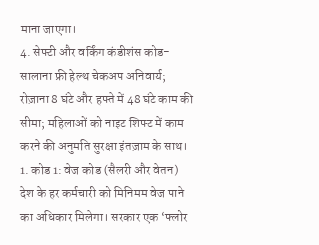माना जाएगा।
4. सेफ्टी और वर्किंग कंडीशंस कोड-सालाना फ्री हेल्थ चेकअप अनिवार्य; रोज़ाना 8 घंटे और हफ्ते में 48 घंटे काम की सीमा; महिलाओं को नाइट शिफ्ट में काम करने की अनुमति सुरक्षा इंतज़ाम के साथ।
1. कोड 1: वेज कोड (सैलरी और वेतन)
देश के हर कर्मचारी को मिनिमम वेज पाने का अधिकार मिलेगा। सरकार एक ‘फ्लोर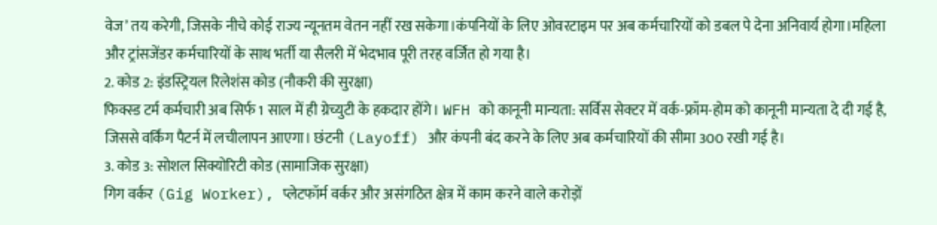वेज’ तय करेगी, जिसके नीचे कोई राज्य न्यूनतम वेतन नहीं रख सकेगा।कंपनियों के लिए ओवरटाइम पर अब कर्मचारियों को डबल पे देना अनिवार्य होगा।महिला और ट्रांसजेंडर कर्मचारियों के साथ भर्ती या सैलरी में भेदभाव पूरी तरह वर्जित हो गया है।
2. कोड 2: इंडस्ट्रियल रिलेशंस कोड (नौकरी की सुरक्षा)
फिक्स्ड टर्म कर्मचारी अब सिर्फ 1 साल में ही ग्रेच्युटी के हकदार होंगे। WFH को कानूनी मान्यता: सर्विस सेक्टर में वर्क-फ्रॉम-होम को कानूनी मान्यता दे दी गई है, जिससे वर्किंग पैटर्न में लचीलापन आएगा। छंटनी (Layoff) और कंपनी बंद करने के लिए अब कर्मचारियों की सीमा 300 रखी गई है।
3. कोड 3: सोशल सिक्योरिटी कोड (सामाजिक सुरक्षा)
गिग वर्कर (Gig Worker), प्लेटफॉर्म वर्कर और असंगठित क्षेत्र में काम करने वाले करोड़ों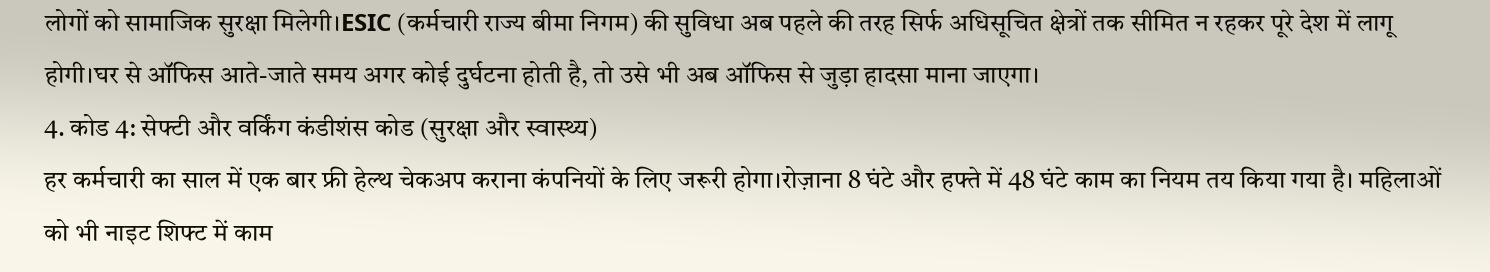लोगों को सामाजिक सुरक्षा मिलेगी।ESIC (कर्मचारी राज्य बीमा निगम) की सुविधा अब पहले की तरह सिर्फ अधिसूचित क्षेत्रों तक सीमित न रहकर पूरे देश में लागू होगी।घर से ऑफिस आते-जाते समय अगर कोई दुर्घटना होती है, तो उसे भी अब ऑफिस से जुड़ा हादसा माना जाएगा।
4. कोड 4: सेफ्टी और वर्किंग कंडीशंस कोड (सुरक्षा और स्वास्थ्य)
हर कर्मचारी का साल में एक बार फ्री हेल्थ चेकअप कराना कंपनियों के लिए जरूरी होगा।रोज़ाना 8 घंटे और हफ्ते में 48 घंटे काम का नियम तय किया गया है। महिलाओं को भी नाइट शिफ्ट में काम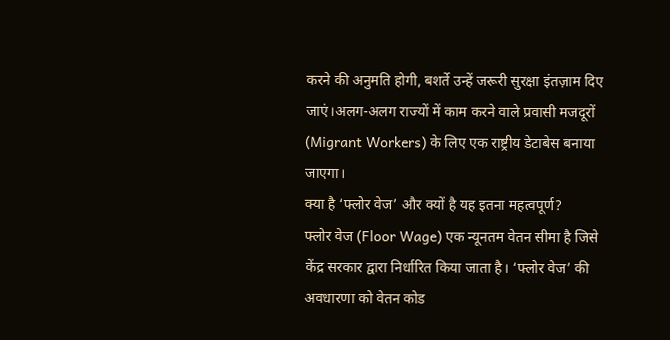करने की अनुमति होगी, बशर्ते उन्हें जरूरी सुरक्षा इंतज़ाम दिए जाएं।अलग-अलग राज्यों में काम करने वाले प्रवासी मजदूरों (Migrant Workers) के लिए एक राष्ट्रीय डेटाबेस बनाया जाएगा।
क्या है ‘फ्लोर वेज’ और क्यों है यह इतना महत्वपूर्ण?
फ्लोर वेज (Floor Wage) एक न्यूनतम वेतन सीमा है जिसे केंद्र सरकार द्वारा निर्धारित किया जाता है। ‘फ्लोर वेज’ की अवधारणा को वेतन कोड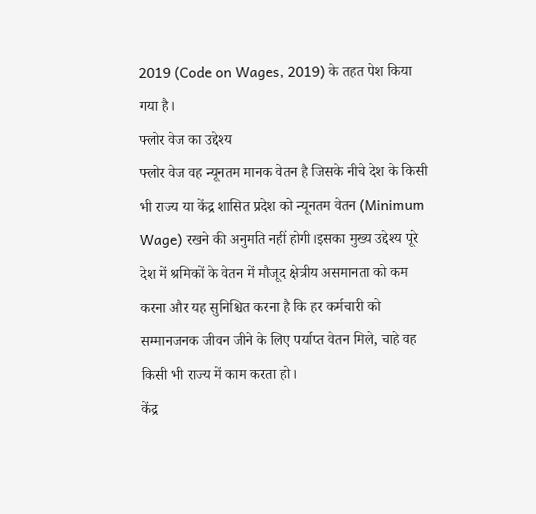2019 (Code on Wages, 2019) के तहत पेश किया गया है।
फ्लोर वेज का उद्देश्य
फ्लोर वेज वह न्यूनतम मानक वेतन है जिसके नीचे देश के किसी भी राज्य या केंद्र शासित प्रदेश को न्यूनतम वेतन (Minimum Wage) रखने की अनुमति नहीं होगी।इसका मुख्य उद्देश्य पूरे देश में श्रमिकों के वेतन में मौजूद क्षेत्रीय असमानता को कम करना और यह सुनिश्चित करना है कि हर कर्मचारी को सम्मानजनक जीवन जीने के लिए पर्याप्त वेतन मिले, चाहे वह किसी भी राज्य में काम करता हो।
केंद्र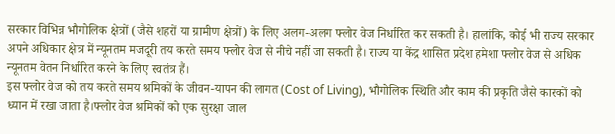सरकार विभिन्न भौगोलिक क्षेत्रों (जैसे शहरों या ग्रामीण क्षेत्रों) के लिए अलग-अलग फ्लोर वेज निर्धारित कर सकती है। हालांकि, कोई भी राज्य सरकार अपने अधिकार क्षेत्र में न्यूनतम मजदूरी तय करते समय फ्लोर वेज से नीचे नहीं जा सकती है। राज्य या केंद्र शासित प्रदेश हमेशा फ्लोर वेज से अधिक न्यूनतम वेतन निर्धारित करने के लिए स्वतंत्र हैं।
इस फ्लोर वेज को तय करते समय श्रमिकों के जीवन-यापन की लागत (Cost of Living), भौगोलिक स्थिति और काम की प्रकृति जैसे कारकों को ध्यान में रखा जाता है।फ्लोर वेज श्रमिकों को एक सुरक्षा जाल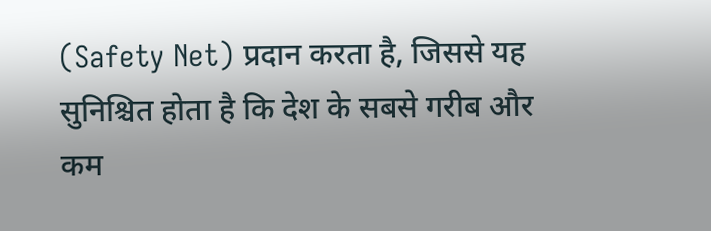(Safety Net) प्रदान करता है, जिससे यह सुनिश्चित होता है कि देश के सबसे गरीब और कम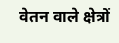वेतन वाले क्षेत्रों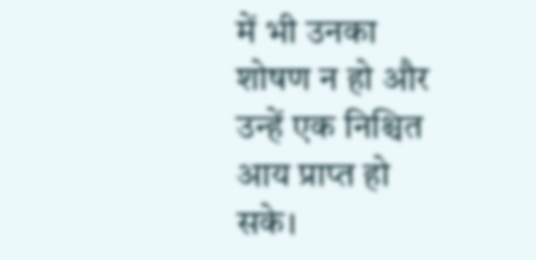में भी उनका शोषण न हो और उन्हें एक निश्चित आय प्राप्त हो सके।